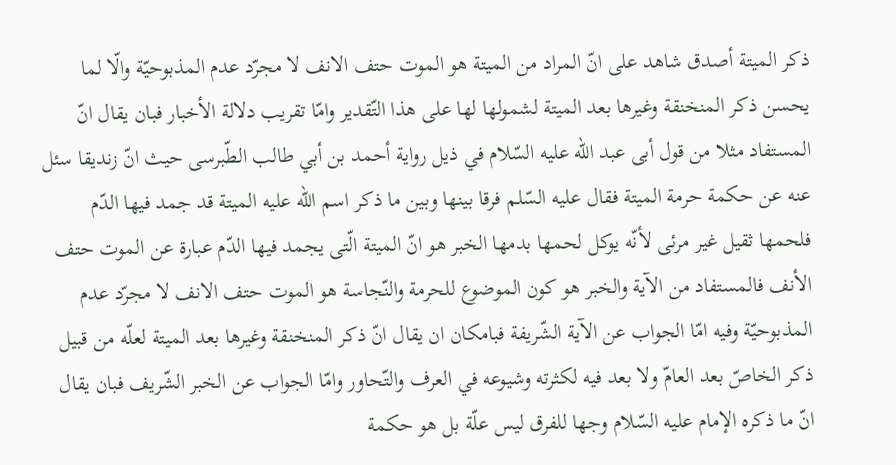ذكر الميتة أصدق شاهد على انّ المراد من الميتة هو الموت حتف الانف لا مجرّد عدم المذبوحيّة والّا لما يحسن ذكر المنخنقة وغيرها بعد الميتة لشمولها لها على هذا التّقدير وامّا تقريب دلالة الأخبار فبان يقال انّ المستفاد مثلا من قول أبى عبد اللّه عليه السّلام في ذيل رواية أحمد بن أبي طالب الطّبرسى حيث انّ زنديقا سئل عنه عن حكمة حرمة الميتة فقال عليه السّلم فرقا بينها وبين ما ذكر اسم اللّه عليه الميتة قد جمد فيها الدّم فلحمها ثقيل غير مرئى لأنّه يوكل لحمها بدمها الخبر هو انّ الميتة الّتى يجمد فيها الدّم عبارة عن الموت حتف الأنف فالمستفاد من الآية والخبر هو كون الموضوع للحرمة والنّجاسة هو الموت حتف الانف لا مجرّد عدم المذبوحيّة وفيه امّا الجواب عن الآية الشّريفة فبامكان ان يقال انّ ذكر المنخنقة وغيرها بعد الميتة لعلّه من قبيل ذكر الخاصّ بعد العامّ ولا بعد فيه لكثرته وشيوعه في العرف والتّحاور وامّا الجواب عن الخبر الشّريف فبان يقال انّ ما ذكره الإمام عليه السّلام وجها للفرق ليس علّة بل هو حكمة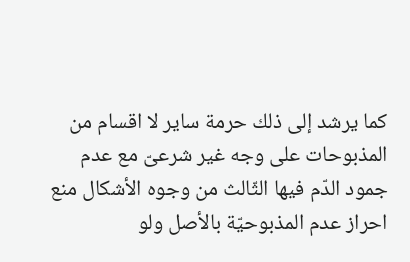كما يرشد إلى ذلك حرمة ساير لا اقسام من المذبوحات على وجه غير شرعىّ مع عدم جمود الدّم فيها الثّالث من وجوه الأشكال منع احراز عدم المذبوحيّة بالأصل ولو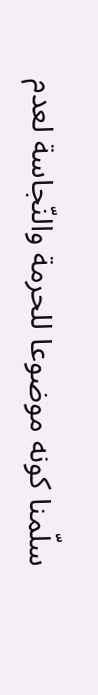سلّمنا كونه موضوعا للحرمة والنّجاسة لعدم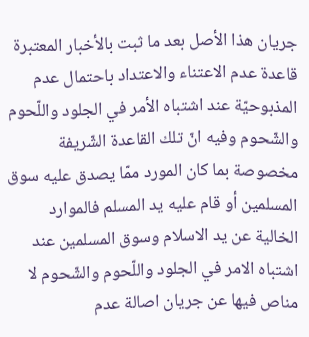جريان هذا الأصل بعد ما ثبت بالأخبار المعتبرة قاعدة عدم الاعتناء والاعتداد باحتمال عدم المذبوحيّة عند اشتباه الأمر في الجلود واللّحوم والشّحوم وفيه انّ تلك القاعدة الشّريفة مخصوصة بما كان المورد ممّا يصدق عليه سوق المسلمين أو قام عليه يد المسلم فالموارد الخالية عن يد الاسلام وسوق المسلمين عند اشتباه الامر في الجلود واللّحوم والشّحوم لا مناص فيها عن جريان اصالة عدم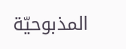المذبوحيّة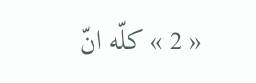« 2 » كلّه انّ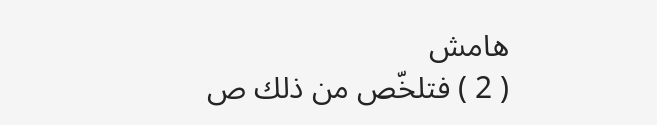هامش
( 2 ) فتلخّص من ذلك ص